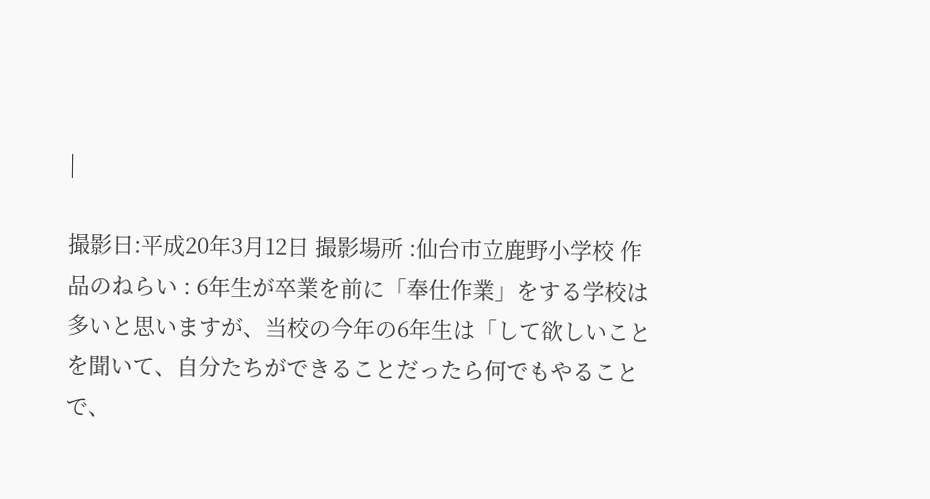|

撮影日:平成20年3月12日 撮影場所 :仙台市立鹿野小学校 作品のねらい : 6年生が卒業を前に「奉仕作業」をする学校は多いと思いますが、当校の今年の6年生は「して欲しいことを聞いて、自分たちができることだったら何でもやることで、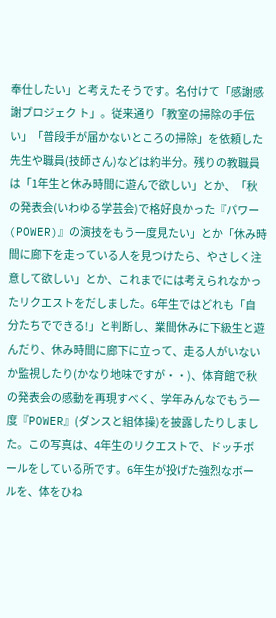奉仕したい」と考えたそうです。名付けて「感謝感謝プロジェク ト」。従来通り「教室の掃除の手伝い」「普段手が届かないところの掃除」を依頼した先生や職員(技師さん)などは約半分。残りの教職員は「1年生と休み時間に遊んで欲しい」とか、「秋の発表会(いわゆる学芸会)で格好良かった『パワー(POWER)』の演技をもう一度見たい」とか「休み時間に廊下を走っている人を見つけたら、やさしく注意して欲しい」とか、これまでには考えられなかったリクエストをだしました。6年生ではどれも「自分たちでできる!」と判断し、業間休みに下級生と遊んだり、休み時間に廊下に立って、走る人がいないか監視したり(かなり地味ですが・・)、体育館で秋の発表会の感動を再現すべく、学年みんなでもう一度『POWER』(ダンスと組体操)を披露したりしました。この写真は、4年生のリクエストで、ドッチボールをしている所です。6年生が投げた強烈なボールを、体をひね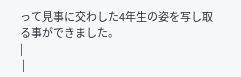って見事に交わした4年生の姿を写し取る事ができました。
|
 |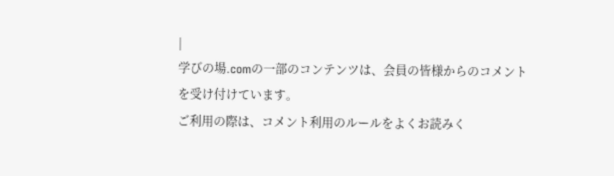|
学びの場.comの一部のコンテンツは、会員の皆様からのコメントを受け付けています。
ご利用の際は、コメント利用のルールをよくお読みく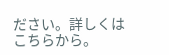ださい。詳しくはこちらから。